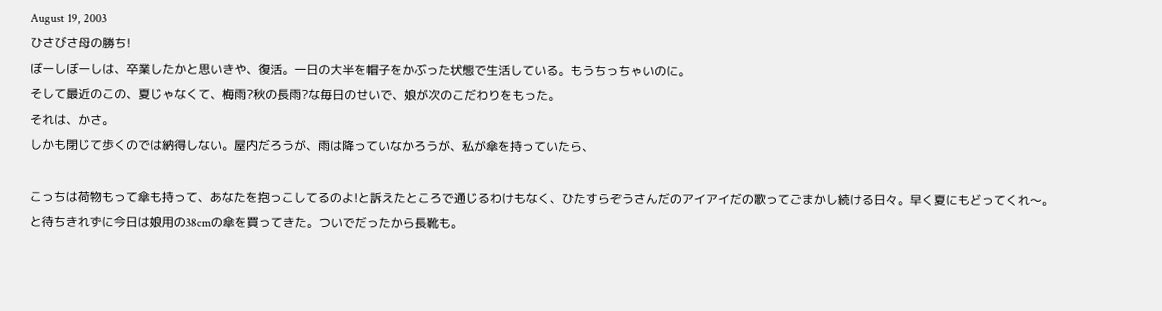August 19, 2003
ひさびさ母の勝ち!
ぼーしぼーしは、卒業したかと思いきや、復活。一日の大半を帽子をかぶった状態で生活している。もうちっちゃいのに。
そして最近のこの、夏じゃなくて、梅雨?秋の長雨?な毎日のせいで、娘が次のこだわりをもった。
それは、かさ。
しかも閉じて歩くのでは納得しない。屋内だろうが、雨は降っていなかろうが、私が傘を持っていたら、

こっちは荷物もって傘も持って、あなたを抱っこしてるのよ!と訴えたところで通じるわけもなく、ひたすらぞうさんだのアイアイだの歌ってごまかし続ける日々。早く夏にもどってくれ〜。
と待ちきれずに今日は娘用の38cmの傘を買ってきた。ついでだったから長靴も。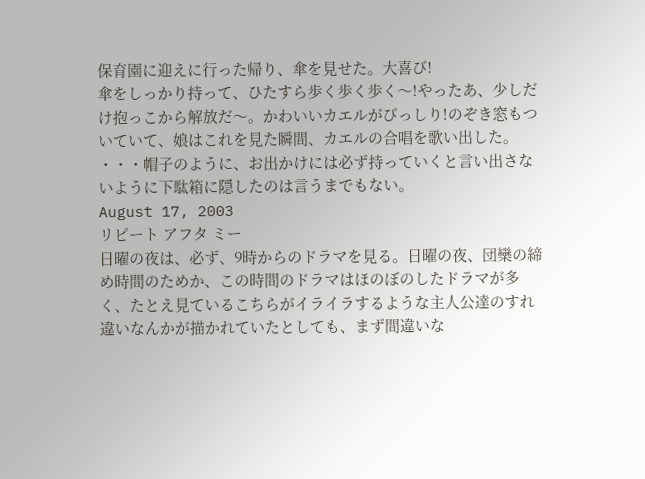保育園に迎えに行った帰り、傘を見せた。大喜び!
傘をしっかり持って、ひたすら歩く歩く歩く〜!やったあ、少しだけ抱っこから解放だ〜。かわいいカエルがびっしり!のぞき窓もついていて、娘はこれを見た瞬間、カエルの合唱を歌い出した。
・・・帽子のように、お出かけには必ず持っていくと言い出さないように下駄箱に隠したのは言うまでもない。
August 17, 2003
リピート アフタ ミー
日曜の夜は、必ず、9時からのドラマを見る。日曜の夜、団欒の締め時間のためか、この時間のドラマはほのぼのしたドラマが多く、たとえ見ているこちらがイライラするような主人公達のすれ違いなんかが描かれていたとしても、まず間違いな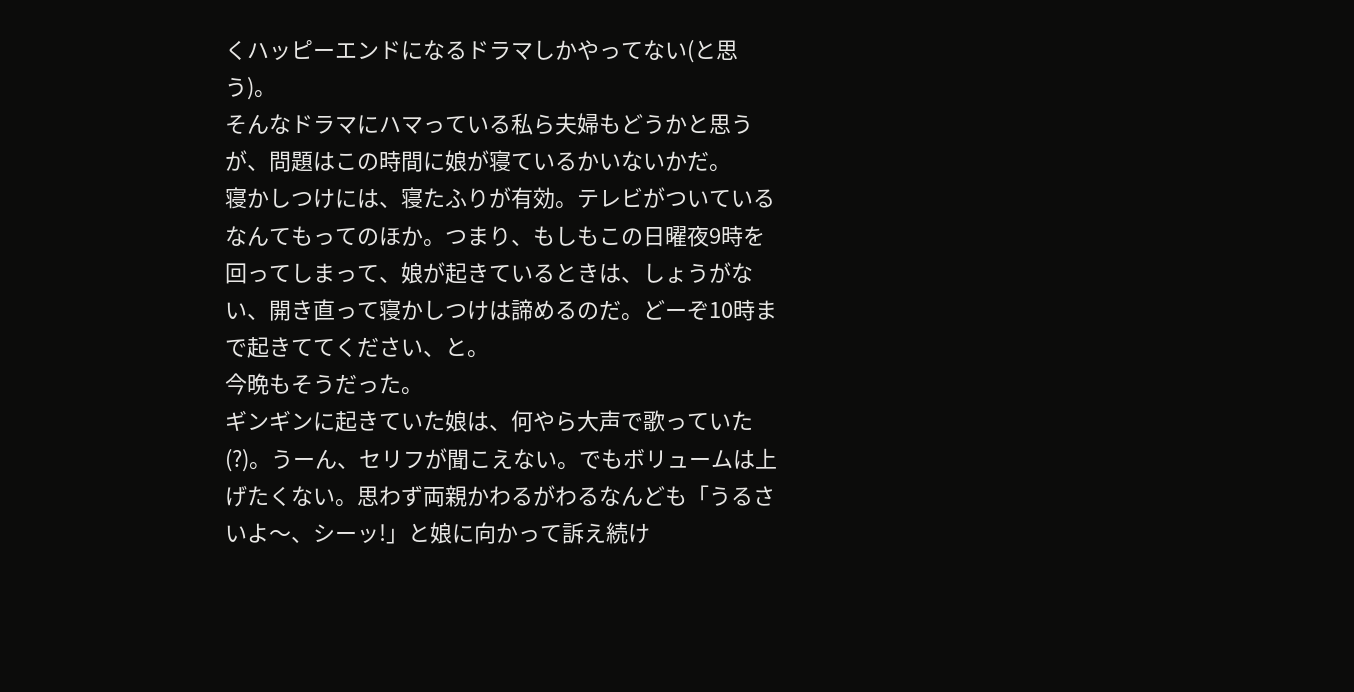くハッピーエンドになるドラマしかやってない(と思う)。
そんなドラマにハマっている私ら夫婦もどうかと思うが、問題はこの時間に娘が寝ているかいないかだ。
寝かしつけには、寝たふりが有効。テレビがついているなんてもってのほか。つまり、もしもこの日曜夜9時を回ってしまって、娘が起きているときは、しょうがない、開き直って寝かしつけは諦めるのだ。どーぞ10時まで起きててください、と。
今晩もそうだった。
ギンギンに起きていた娘は、何やら大声で歌っていた(?)。うーん、セリフが聞こえない。でもボリュームは上げたくない。思わず両親かわるがわるなんども「うるさいよ〜、シーッ!」と娘に向かって訴え続け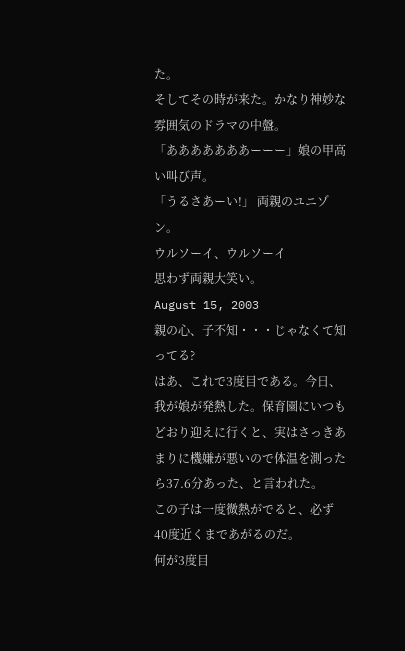た。
そしてその時が来た。かなり神妙な雰囲気のドラマの中盤。
「あああああああーーー」娘の甲高い叫び声。
「うるさあーい!」 両親のユニゾン。
ウルソーイ、ウルソーイ
思わず両親大笑い。
August 15, 2003
親の心、子不知・・・じゃなくて知ってる?
はあ、これで3度目である。今日、我が娘が発熱した。保育園にいつもどおり迎えに行くと、実はさっきあまりに機嫌が悪いので体温を測ったら37.6分あった、と言われた。
この子は一度微熱がでると、必ず40度近くまであがるのだ。
何が3度目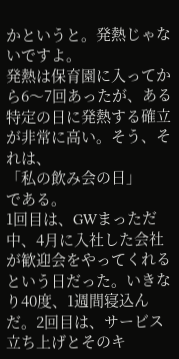かというと。発熱じゃないですよ。
発熱は保育園に入ってから6〜7回あったが、ある特定の日に発熱する確立が非常に高い。そう、それは、
「私の飲み会の日」
である。
1回目は、GWまっただ中、4月に入社した会社が歓迎会をやってくれるという日だった。いきなり40度、1週間寝込んだ。2回目は、サービス立ち上げとそのキ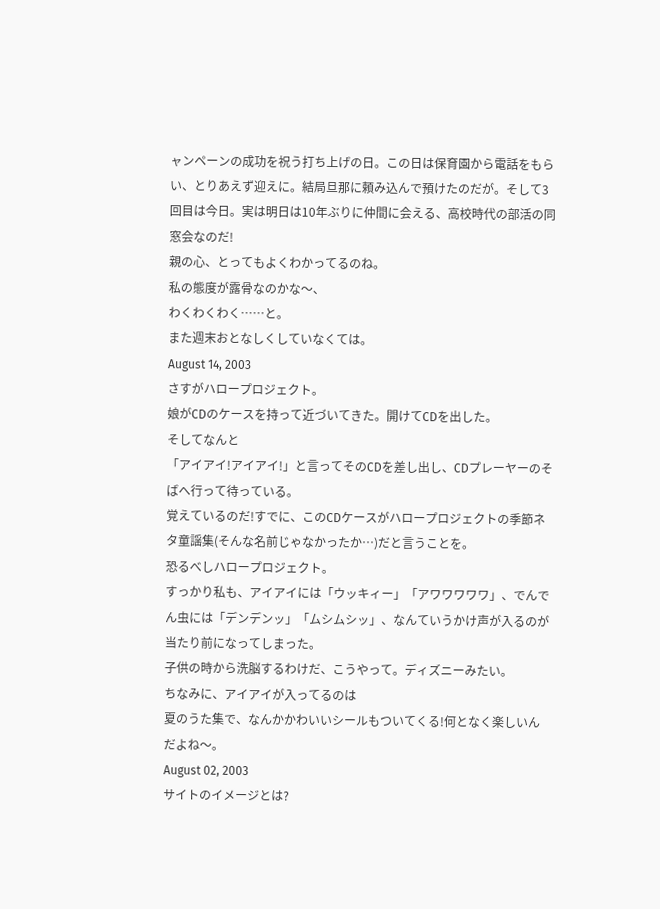ャンペーンの成功を祝う打ち上げの日。この日は保育園から電話をもらい、とりあえず迎えに。結局旦那に頼み込んで預けたのだが。そして3回目は今日。実は明日は10年ぶりに仲間に会える、高校時代の部活の同窓会なのだ!
親の心、とってもよくわかってるのね。
私の態度が露骨なのかな〜、
わくわくわく……と。
また週末おとなしくしていなくては。
August 14, 2003
さすがハロープロジェクト。
娘がCDのケースを持って近づいてきた。開けてCDを出した。
そしてなんと
「アイアイ!アイアイ!」と言ってそのCDを差し出し、CDプレーヤーのそばへ行って待っている。
覚えているのだ!すでに、このCDケースがハロープロジェクトの季節ネタ童謡集(そんな名前じゃなかったか…)だと言うことを。
恐るべしハロープロジェクト。
すっかり私も、アイアイには「ウッキィー」「アワワワワワ」、でんでん虫には「デンデンッ」「ムシムシッ」、なんていうかけ声が入るのが当たり前になってしまった。
子供の時から洗脳するわけだ、こうやって。ディズニーみたい。
ちなみに、アイアイが入ってるのは
夏のうた集で、なんかかわいいシールもついてくる!何となく楽しいんだよね〜。
August 02, 2003
サイトのイメージとは?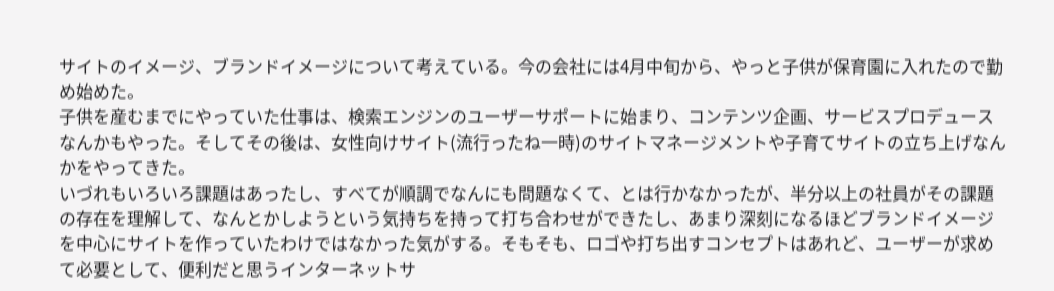サイトのイメージ、ブランドイメージについて考えている。今の会社には4月中旬から、やっと子供が保育園に入れたので勤め始めた。
子供を産むまでにやっていた仕事は、検索エンジンのユーザーサポートに始まり、コンテンツ企画、サービスプロデュースなんかもやった。そしてその後は、女性向けサイト(流行ったね一時)のサイトマネージメントや子育てサイトの立ち上げなんかをやってきた。
いづれもいろいろ課題はあったし、すべてが順調でなんにも問題なくて、とは行かなかったが、半分以上の社員がその課題の存在を理解して、なんとかしようという気持ちを持って打ち合わせができたし、あまり深刻になるほどブランドイメージを中心にサイトを作っていたわけではなかった気がする。そもそも、ロゴや打ち出すコンセプトはあれど、ユーザーが求めて必要として、便利だと思うインターネットサ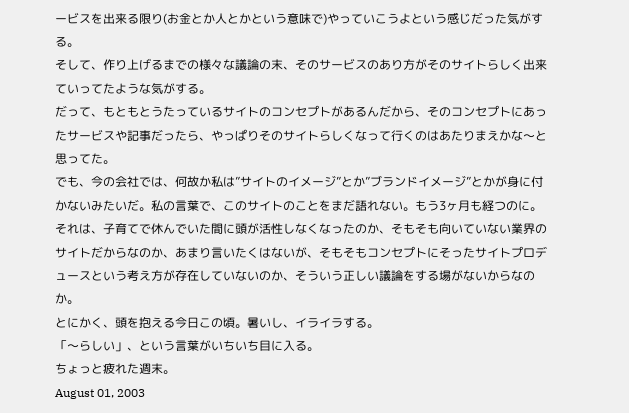ービスを出来る限り(お金とか人とかという意味で)やっていこうよという感じだった気がする。
そして、作り上げるまでの様々な議論の末、そのサービスのあり方がそのサイトらしく出来ていってたような気がする。
だって、もともとうたっているサイトのコンセプトがあるんだから、そのコンセプトにあったサービスや記事だったら、やっぱりそのサイトらしくなって行くのはあたりまえかな〜と思ってた。
でも、今の会社では、何故か私は”サイトのイメージ”とか”ブランドイメージ”とかが身に付かないみたいだ。私の言葉で、このサイトのことをまだ語れない。もう3ヶ月も経つのに。
それは、子育てで休んでいた間に頭が活性しなくなったのか、そもそも向いていない業界のサイトだからなのか、あまり言いたくはないが、そもそもコンセプトにそったサイトプロデュースという考え方が存在していないのか、そういう正しい議論をする場がないからなのか。
とにかく、頭を抱える今日この頃。暑いし、イライラする。
「〜らしい」、という言葉がいちいち目に入る。
ちょっと疲れた週末。
August 01, 2003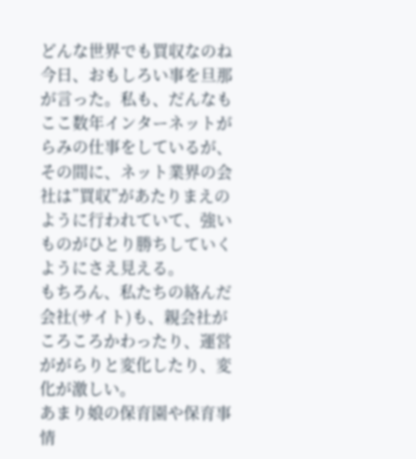どんな世界でも買収なのね
今日、おもしろい事を旦那が言った。私も、だんなもここ数年インターネットがらみの仕事をしているが、その間に、ネット業界の会社は”買収”があたりまえのように行われていて、強いものがひとり勝ちしていくようにさえ見える。
もちろん、私たちの絡んだ会社(サイト)も、親会社がころころかわったり、運営ががらりと変化したり、変化が激しい。
あまり娘の保育園や保育事情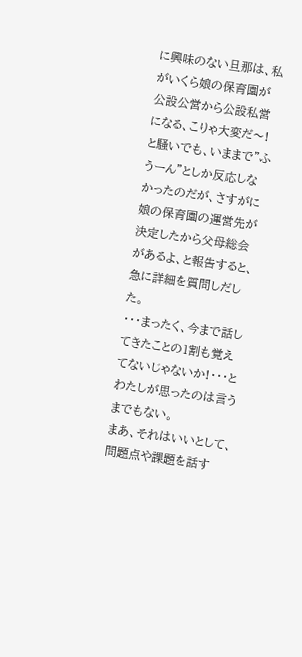に興味のない旦那は、私がいくら娘の保育園が公設公営から公設私営になる、こりゃ大変だ〜!と騒いでも、いままで”ふうーん”としか反応しなかったのだが、さすがに娘の保育園の運営先が決定したから父母総会があるよ、と報告すると、急に詳細を質問しだした。
・・・まったく、今まで話してきたことの1割も覚えてないじゃないか!・・・とわたしが思ったのは言うまでもない。
まあ、それはいいとして、問題点や課題を話す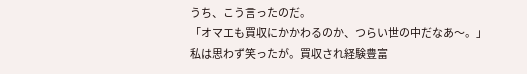うち、こう言ったのだ。
「オマエも買収にかかわるのか、つらい世の中だなあ〜。」
私は思わず笑ったが。買収され経験豊富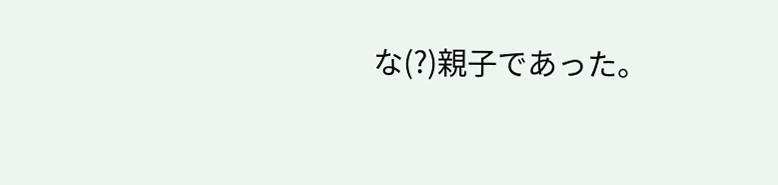な(?)親子であった。